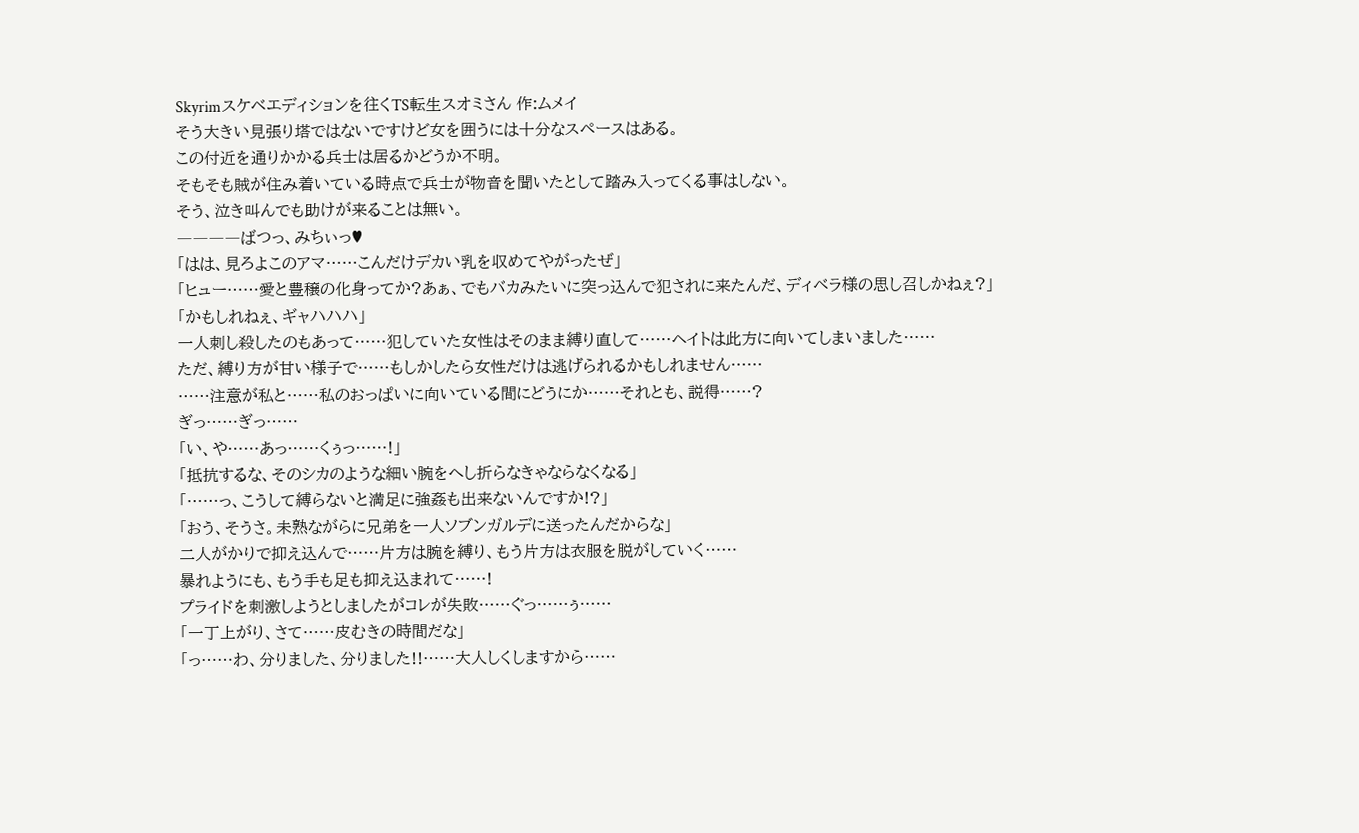Skyrimスケベエディションを往くTS転生スオミさん 作:ムメイ
そう大きい見張り塔ではないですけど女を囲うには十分なスペースはある。
この付近を通りかかる兵士は居るかどうか不明。
そもそも賊が住み着いている時点で兵士が物音を聞いたとして踏み入ってくる事はしない。
そう、泣き叫んでも助けが来ることは無い。
――――ばつっ、みちぃっ♥
「はは、見ろよこのアマ……こんだけデカい乳を収めてやがったぜ」
「ヒュー……愛と豊穣の化身ってか?あぁ、でもバカみたいに突っ込んで犯されに来たんだ、ディベラ様の思し召しかねぇ?」
「かもしれねぇ、ギャハハハ」
一人刺し殺したのもあって……犯していた女性はそのまま縛り直して……ヘイトは此方に向いてしまいました……
ただ、縛り方が甘い様子で……もしかしたら女性だけは逃げられるかもしれません……
……注意が私と……私のおっぱいに向いている間にどうにか……それとも、説得……?
ぎっ……ぎっ……
「い、や……あっ……くぅっ……!」
「抵抗するな、そのシカのような細い腕をへし折らなきゃならなくなる」
「……っ、こうして縛らないと満足に強姦も出来ないんですか!?」
「おう、そうさ。未熟ながらに兄弟を一人ソブンガルデに送ったんだからな」
二人がかりで抑え込んで……片方は腕を縛り、もう片方は衣服を脱がしていく……
暴れようにも、もう手も足も抑え込まれて……!
プライドを刺激しようとしましたがコレが失敗……ぐっ……ぅ……
「一丁上がり、さて……皮むきの時間だな」
「っ……わ、分りました、分りました!!……大人しくしますから……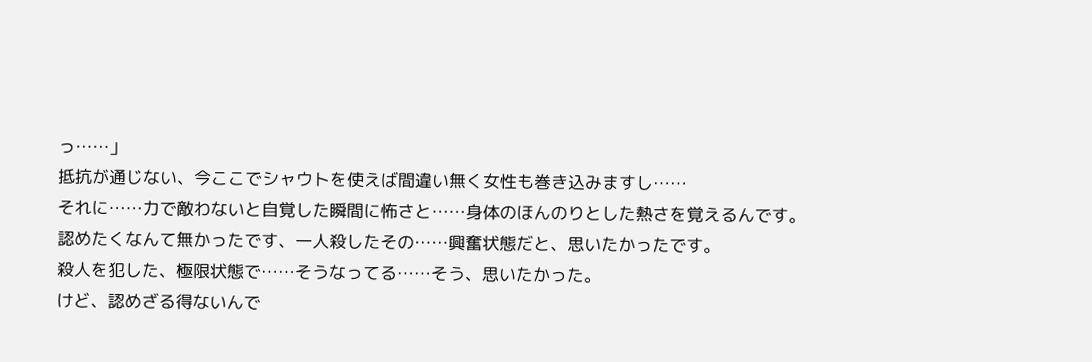っ……」
抵抗が通じない、今ここでシャウトを使えば間違い無く女性も巻き込みますし……
それに……力で敵わないと自覚した瞬間に怖さと……身体のほんのりとした熱さを覚えるんです。
認めたくなんて無かったです、一人殺したその……興奮状態だと、思いたかったです。
殺人を犯した、極限状態で……そうなってる……そう、思いたかった。
けど、認めざる得ないんで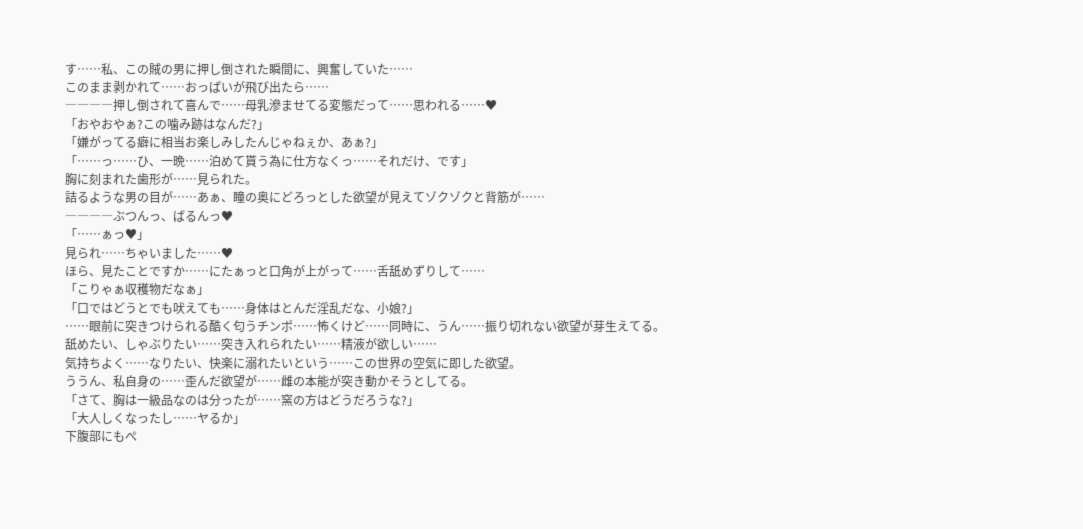す……私、この賊の男に押し倒された瞬間に、興奮していた……
このまま剥かれて……おっぱいが飛び出たら……
――――押し倒されて喜んで……母乳滲ませてる変態だって……思われる……♥
「おやおやぁ?この噛み跡はなんだ?」
「嫌がってる癖に相当お楽しみしたんじゃねぇか、あぁ?」
「……っ……ひ、一晩……泊めて貰う為に仕方なくっ……それだけ、です」
胸に刻まれた歯形が……見られた。
詰るような男の目が……あぁ、瞳の奥にどろっとした欲望が見えてゾクゾクと背筋が……
――――ぶつんっ、ばるんっ♥
「……ぁっ♥」
見られ……ちゃいました……♥
ほら、見たことですか……にたぁっと口角が上がって……舌舐めずりして……
「こりゃぁ収穫物だなぁ」
「口ではどうとでも吠えても……身体はとんだ淫乱だな、小娘?」
……眼前に突きつけられる酷く匂うチンポ……怖くけど……同時に、うん……振り切れない欲望が芽生えてる。
舐めたい、しゃぶりたい……突き入れられたい……精液が欲しい……
気持ちよく……なりたい、快楽に溺れたいという……この世界の空気に即した欲望。
ううん、私自身の……歪んだ欲望が……雌の本能が突き動かそうとしてる。
「さて、胸は一級品なのは分ったが……窯の方はどうだろうな?」
「大人しくなったし……ヤるか」
下腹部にもぺ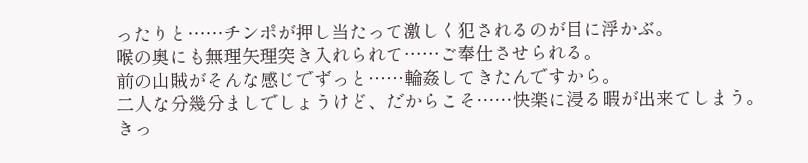ったりと……チンポが押し当たって激しく犯されるのが目に浮かぶ。
喉の奥にも無理矢理突き入れられて……ご奉仕させられる。
前の山賊がそんな感じでずっと……輪姦してきたんですから。
二人な分幾分ましでしょうけど、だからこそ……快楽に浸る暇が出来てしまう。
きっ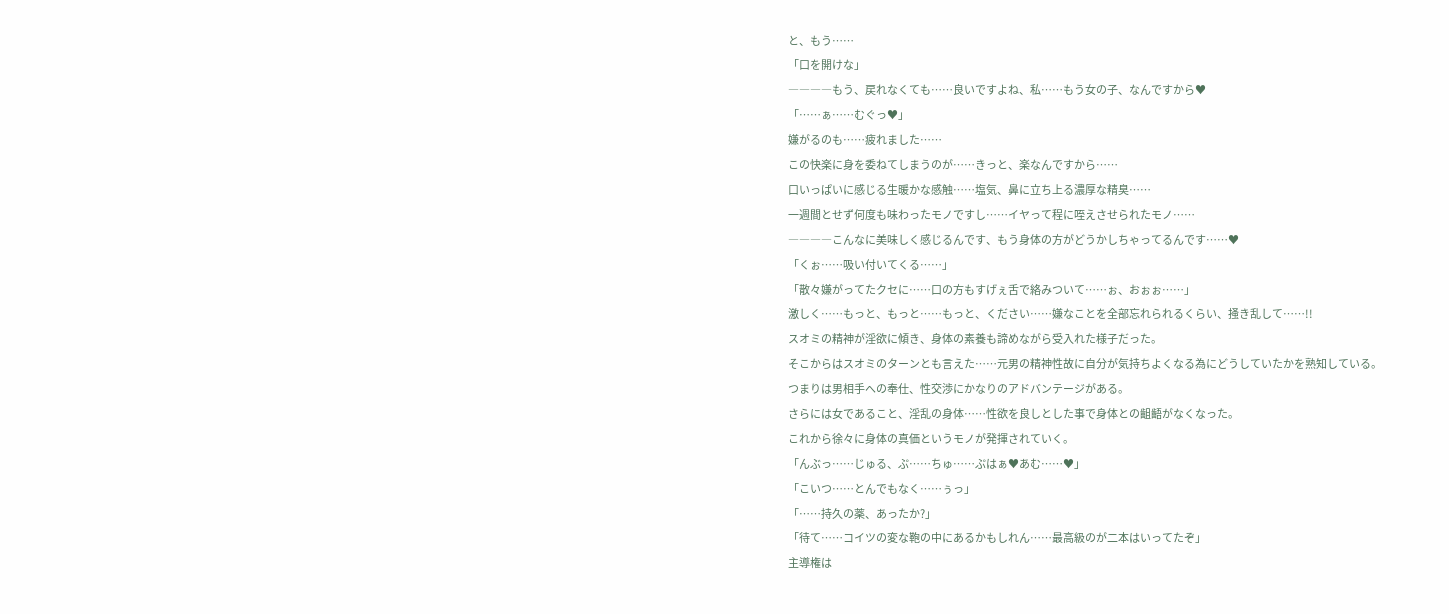と、もう……
「口を開けな」
――――もう、戻れなくても……良いですよね、私……もう女の子、なんですから♥
「……ぁ……むぐっ♥」
嫌がるのも……疲れました……
この快楽に身を委ねてしまうのが……きっと、楽なんですから……
口いっぱいに感じる生暖かな感触……塩気、鼻に立ち上る濃厚な精臭……
一週間とせず何度も味わったモノですし……イヤって程に咥えさせられたモノ……
――――こんなに美味しく感じるんです、もう身体の方がどうかしちゃってるんです……♥
「くぉ……吸い付いてくる……」
「散々嫌がってたクセに……口の方もすげぇ舌で絡みついて……ぉ、おぉぉ……」
激しく……もっと、もっと……もっと、ください……嫌なことを全部忘れられるくらい、掻き乱して……!!
スオミの精神が淫欲に傾き、身体の素養も諦めながら受入れた様子だった。
そこからはスオミのターンとも言えた……元男の精神性故に自分が気持ちよくなる為にどうしていたかを熟知している。
つまりは男相手への奉仕、性交渉にかなりのアドバンテージがある。
さらには女であること、淫乱の身体……性欲を良しとした事で身体との齟齬がなくなった。
これから徐々に身体の真価というモノが発揮されていく。
「んぶっ……じゅる、ぷ……ちゅ……ぷはぁ♥あむ……♥」
「こいつ……とんでもなく……ぅっ」
「……持久の薬、あったか?」
「待て……コイツの変な鞄の中にあるかもしれん……最高級のが二本はいってたぞ」
主導権は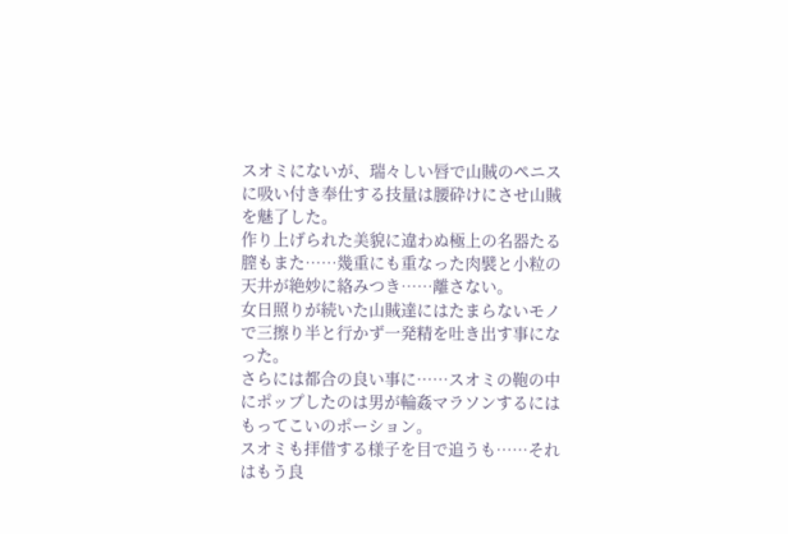スオミにないが、瑞々しい唇で山賊のペニスに吸い付き奉仕する技量は腰砕けにさせ山賊を魅了した。
作り上げられた美貌に違わぬ極上の名器たる膣もまた……幾重にも重なった肉襞と小粒の天井が絶妙に絡みつき……離さない。
女日照りが続いた山賊達にはたまらないモノで三擦り半と行かず一発精を吐き出す事になった。
さらには都合の良い事に……スオミの鞄の中にポップしたのは男が輪姦マラソンするにはもってこいのポーション。
スオミも拝借する様子を目で追うも……それはもう良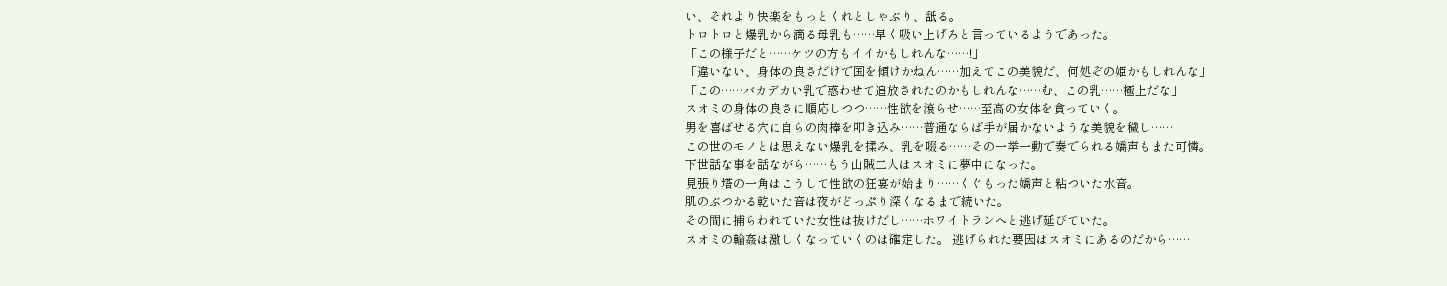い、それより快楽をもっとくれとしゃぶり、舐る。
トロトロと爆乳から滴る母乳も……早く吸い上げろと言っているようであった。
「この様子だと……ケツの方もイイかもしれんな……!」
「違いない、身体の良さだけで国を傾けかねん……加えてこの美貌だ、何処ぞの姫かもしれんな」
「この……バカデカい乳で惑わせて追放されたのかもしれんな……む、この乳……極上だな」
スオミの身体の良さに順応しつつ……性欲を滾らせ……至高の女体を貪っていく。
男を喜ばせる穴に自らの肉棒を叩き込み……普通ならば手が届かないような美貌を穢し……
この世のモノとは思えない爆乳を揉み、乳を啜る……その一挙一動で奏でられる嬌声もまた可憐。
下世話な事を話ながら……もう山賊二人はスオミに夢中になった。
見張り塔の一角はこうして性欲の狂宴が始まり……くぐもった嬌声と粘ついた水音。
肌のぶつかる乾いた音は夜がどっぷり深くなるまで続いた。
その間に捕らわれていた女性は抜けだし……ホワイトランへと逃げ延びていた。
スオミの輪姦は激しくなっていくのは確定した。 逃げられた要因はスオミにあるのだから……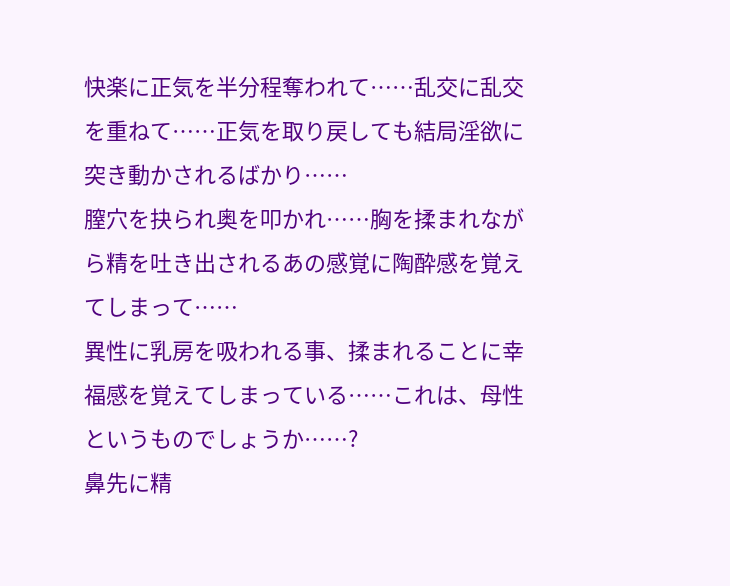快楽に正気を半分程奪われて……乱交に乱交を重ねて……正気を取り戻しても結局淫欲に突き動かされるばかり……
膣穴を抉られ奥を叩かれ……胸を揉まれながら精を吐き出されるあの感覚に陶酔感を覚えてしまって……
異性に乳房を吸われる事、揉まれることに幸福感を覚えてしまっている……これは、母性というものでしょうか……?
鼻先に精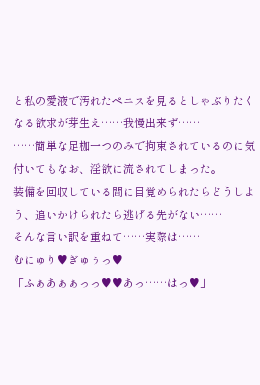と私の愛液で汚れたペニスを見るとしゃぶりたくなる欲求が芽生え……我慢出来ず……
……簡単な足枷一つのみで拘束されているのに気付いてもなお、淫欲に流されてしまった。
装備を回収している間に目覚められたらどうしよう、追いかけられたら逃げる先がない……
そんな言い訳を重ねて……実際は……
むにゅり♥ぎゅぅっ♥
「ふぁあぁぁっっ♥♥あっ……はっ♥」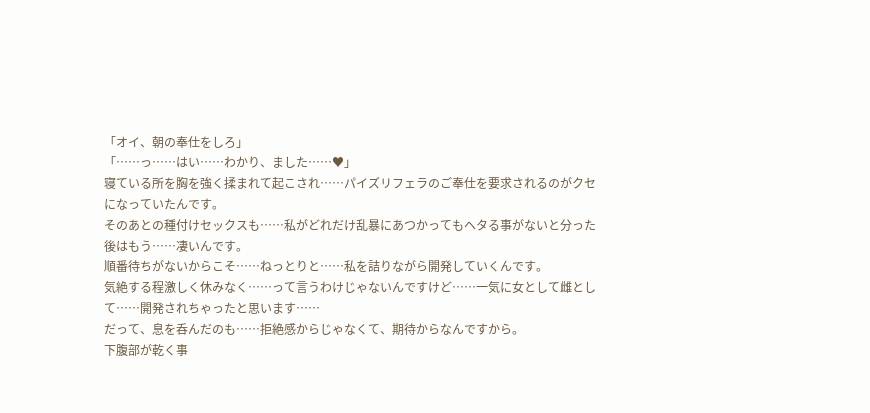「オイ、朝の奉仕をしろ」
「……っ……はい……わかり、ました……♥」
寝ている所を胸を強く揉まれて起こされ……パイズリフェラのご奉仕を要求されるのがクセになっていたんです。
そのあとの種付けセックスも……私がどれだけ乱暴にあつかってもヘタる事がないと分った後はもう……凄いんです。
順番待ちがないからこそ……ねっとりと……私を詰りながら開発していくんです。
気絶する程激しく休みなく……って言うわけじゃないんですけど……一気に女として雌として……開発されちゃったと思います……
だって、息を呑んだのも……拒絶感からじゃなくて、期待からなんですから。
下腹部が乾く事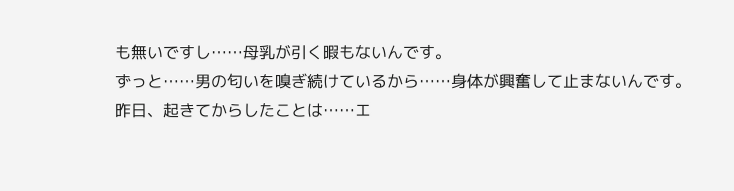も無いですし……母乳が引く暇もないんです。
ずっと……男の匂いを嗅ぎ続けているから……身体が興奮して止まないんです。
昨日、起きてからしたことは……エ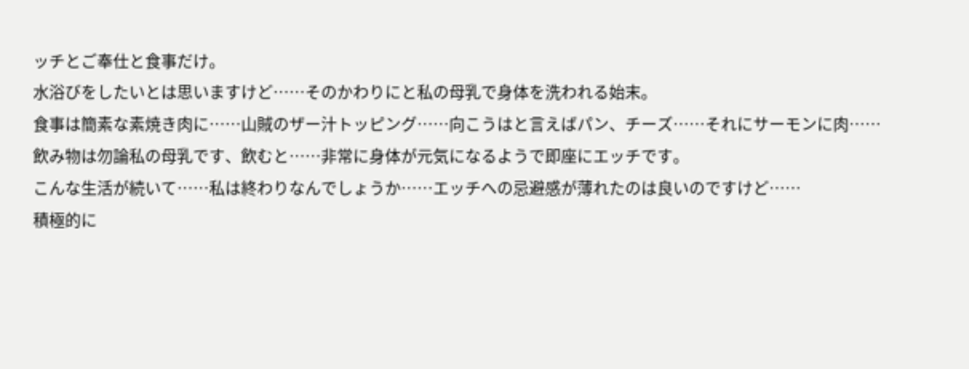ッチとご奉仕と食事だけ。
水浴びをしたいとは思いますけど……そのかわりにと私の母乳で身体を洗われる始末。
食事は簡素な素焼き肉に……山賊のザー汁トッピング……向こうはと言えばパン、チーズ……それにサーモンに肉……
飲み物は勿論私の母乳です、飲むと……非常に身体が元気になるようで即座にエッチです。
こんな生活が続いて……私は終わりなんでしょうか……エッチへの忌避感が薄れたのは良いのですけど……
積極的に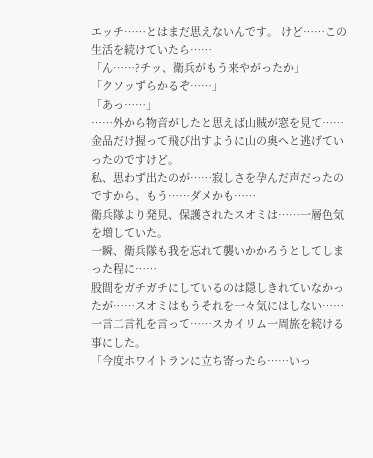エッチ……とはまだ思えないんです。 けど……この生活を続けていたら……
「ん……?チッ、衛兵がもう来やがったか」
「クソッずらかるぞ……」
「あっ……」
……外から物音がしたと思えば山賊が窓を見て……金品だけ握って飛び出すように山の奥へと逃げていったのですけど。
私、思わず出たのが……寂しさを孕んだ声だったのですから、もう……ダメかも……
衛兵隊より発見、保護されたスオミは……一層色気を増していた。
一瞬、衛兵隊も我を忘れて襲いかかろうとしてしまった程に……
股間をガチガチにしているのは隠しきれていなかったが……スオミはもうそれを一々気にはしない……
一言二言礼を言って……スカイリム一周旅を続ける事にした。
「今度ホワイトランに立ち寄ったら……いっ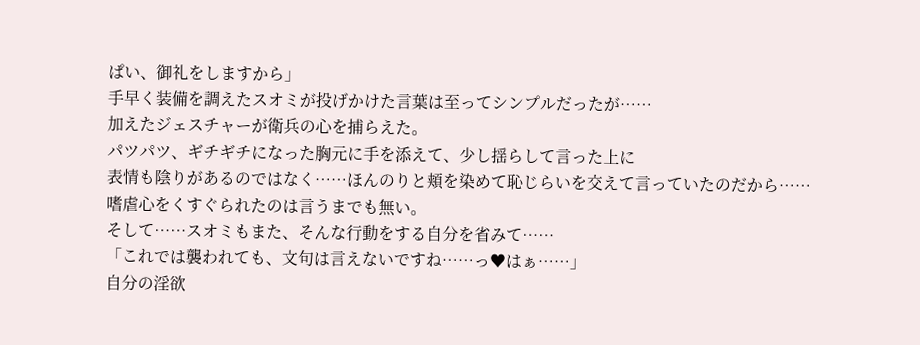ぱい、御礼をしますから」
手早く装備を調えたスオミが投げかけた言葉は至ってシンプルだったが……
加えたジェスチャーが衛兵の心を捕らえた。
パツパツ、ギチギチになった胸元に手を添えて、少し揺らして言った上に
表情も陰りがあるのではなく……ほんのりと頬を染めて恥じらいを交えて言っていたのだから……
嗜虐心をくすぐられたのは言うまでも無い。
そして……スオミもまた、そんな行動をする自分を省みて……
「これでは襲われても、文句は言えないですね……っ♥はぁ……」
自分の淫欲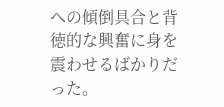への傾倒具合と背徳的な興奮に身を震わせるばかりだった。